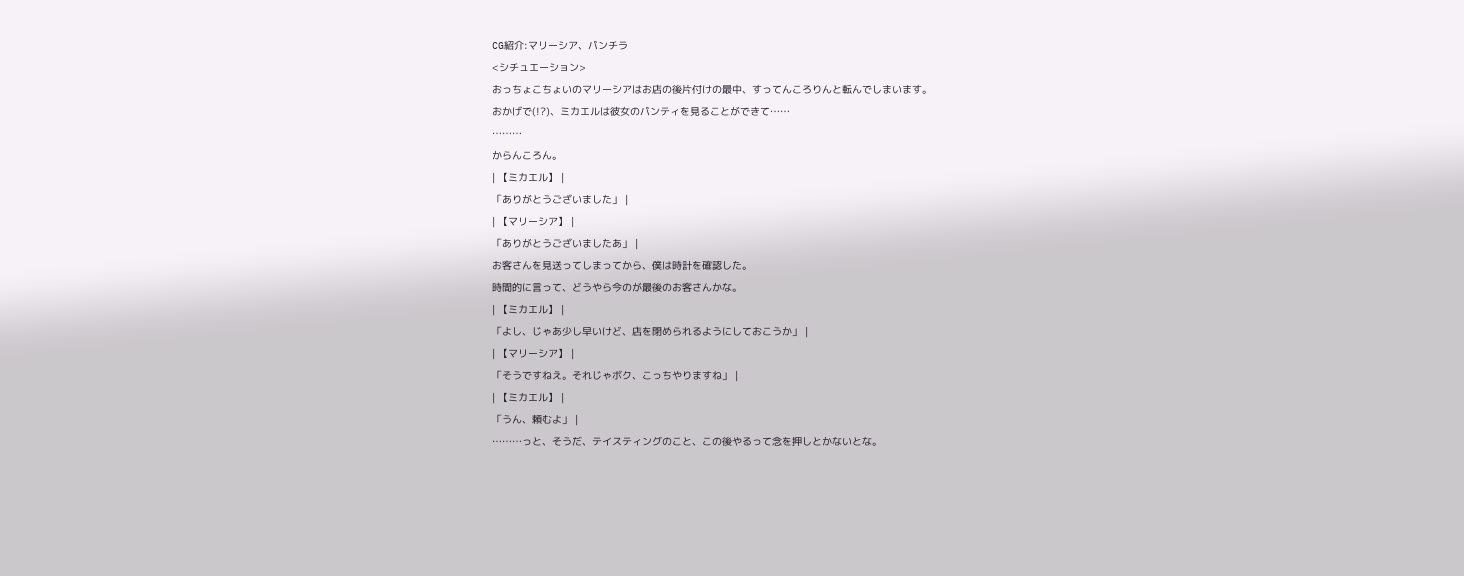CG紹介:マリーシア、パンチラ
<シチュエーション>
おっちょこちょいのマリーシアはお店の後片付けの最中、すってんころりんと転んでしまいます。
おかげで(!?)、ミカエルは彼女のパンティを見ることができて……
………
からんころん。
| 【ミカエル】 |
「ありがとうございました」 |
| 【マリーシア】 |
「ありがとうございましたあ」 |
お客さんを見送ってしまってから、僕は時計を確認した。
時間的に言って、どうやら今のが最後のお客さんかな。
| 【ミカエル】 |
「よし、じゃあ少し早いけど、店を閉められるようにしておこうか」 |
| 【マリーシア】 |
「そうですねえ。それじゃボク、こっちやりますね」 |
| 【ミカエル】 |
「うん、頼むよ」 |
………っと、そうだ、テイスティングのこと、この後やるって念を押しとかないとな。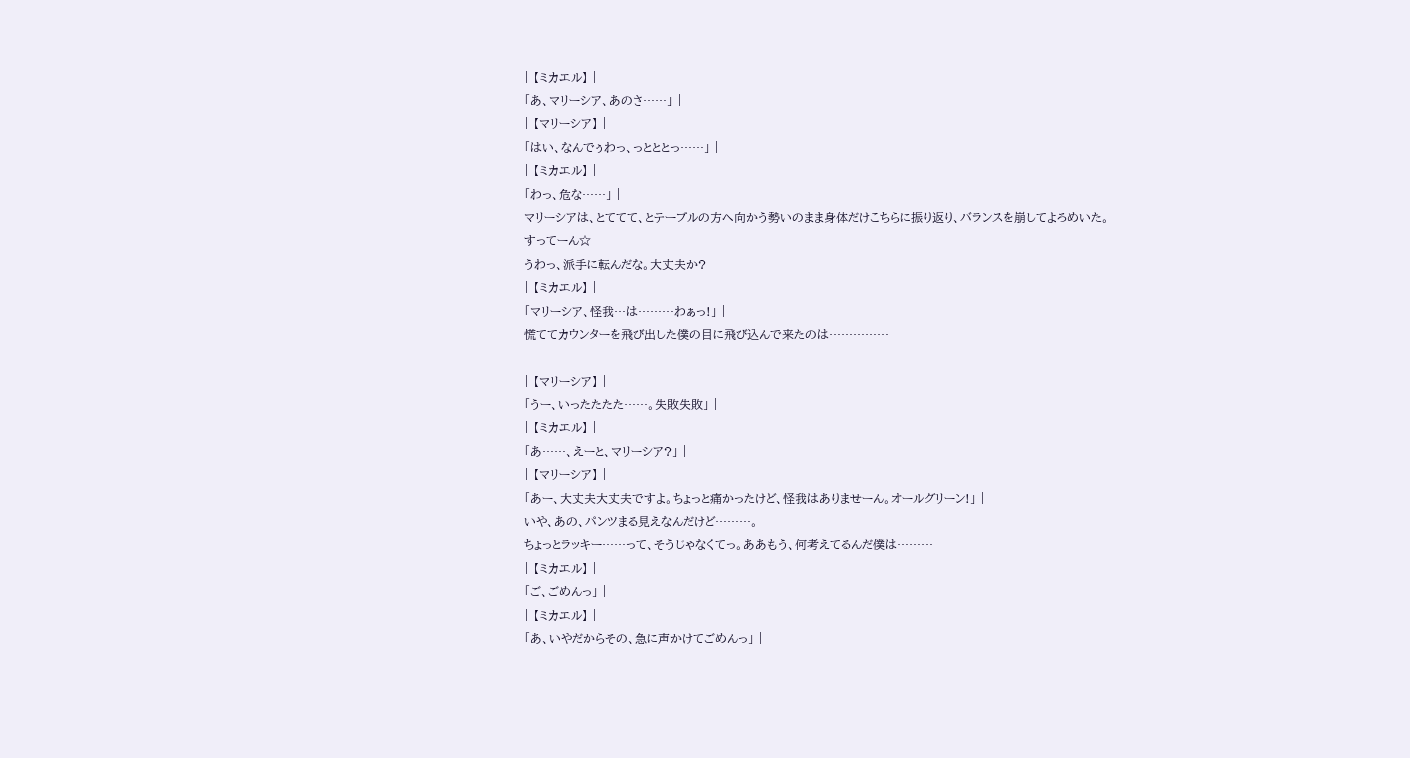| 【ミカエル】 |
「あ、マリーシア、あのさ……」 |
| 【マリーシア】 |
「はい、なんでぅわっ、っとととっ……」 |
| 【ミカエル】 |
「わっ、危な……」 |
マリーシアは、とててて、とテーブルの方へ向かう勢いのまま身体だけこちらに振り返り、バランスを崩してよろめいた。
すってーん☆
うわっ、派手に転んだな。大丈夫か?
| 【ミカエル】 |
「マリーシア、怪我…は………わぁっ!」 |
慌ててカウンターを飛び出した僕の目に飛び込んで来たのは……………

| 【マリーシア】 |
「うー、いったたたた……。失敗失敗」 |
| 【ミカエル】 |
「あ……、えーと、マリーシア?」 |
| 【マリーシア】 |
「あー、大丈夫大丈夫ですよ。ちょっと痛かったけど、怪我はありませーん。オールグリーン!」 |
いや、あの、パンツまる見えなんだけど………。
ちょっとラッキー……って、そうじゃなくてっ。ああもう、何考えてるんだ僕は………
| 【ミカエル】 |
「ご、ごめんっ」 |
| 【ミカエル】 |
「あ、いやだからその、急に声かけてごめんっ」 |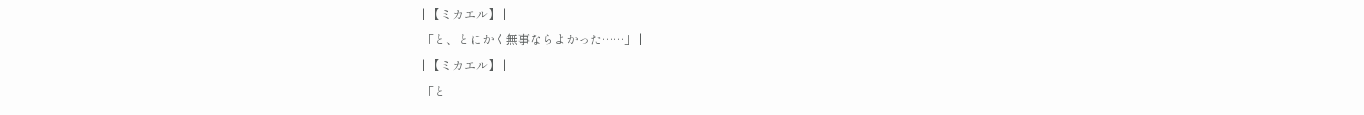| 【ミカエル】 |
「と、とにかく無事ならよかった……」 |
| 【ミカエル】 |
「と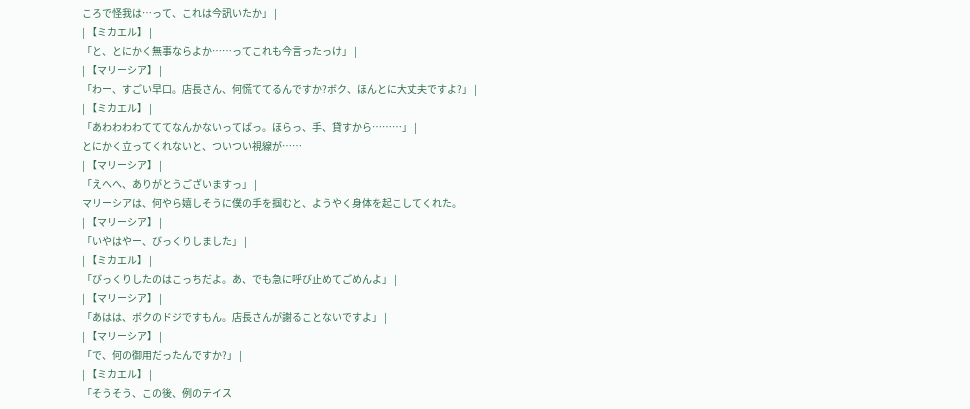ころで怪我は…って、これは今訊いたか」 |
| 【ミカエル】 |
「と、とにかく無事ならよか……ってこれも今言ったっけ」 |
| 【マリーシア】 |
「わー、すごい早口。店長さん、何慌ててるんですか?ボク、ほんとに大丈夫ですよ?」 |
| 【ミカエル】 |
「あわわわわてててなんかないってばっ。ほらっ、手、貸すから………」 |
とにかく立ってくれないと、ついつい視線が……
| 【マリーシア】 |
「えへへ、ありがとうございますっ」 |
マリーシアは、何やら嬉しそうに僕の手を掴むと、ようやく身体を起こしてくれた。
| 【マリーシア】 |
「いやはやー、びっくりしました」 |
| 【ミカエル】 |
「びっくりしたのはこっちだよ。あ、でも急に呼び止めてごめんよ」 |
| 【マリーシア】 |
「あはは、ボクのドジですもん。店長さんが謝ることないですよ」 |
| 【マリーシア】 |
「で、何の御用だったんですか?」 |
| 【ミカエル】 |
「そうそう、この後、例のテイス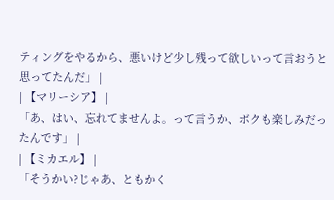ティングをやるから、悪いけど少し残って欲しいって言おうと思ってたんだ」 |
| 【マリーシア】 |
「あ、はい、忘れてませんよ。って言うか、ボクも楽しみだったんです」 |
| 【ミカエル】 |
「そうかい?じゃあ、ともかく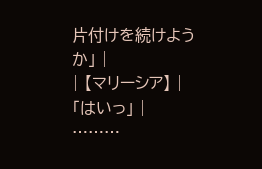片付けを続けようか」 |
| 【マリーシア】 |
「はいっ」 |
………